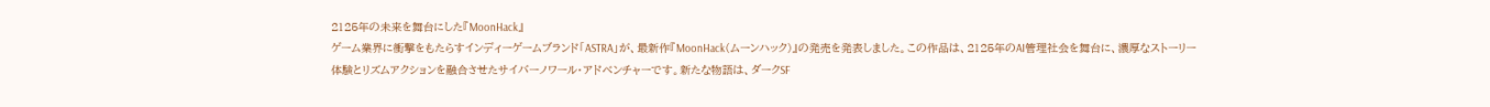2125年の未来を舞台にした『MoonHack』
ゲーム業界に衝撃をもたらすインディーゲームブランド「ASTRA」が、最新作『MoonHack(ムーンハック)』の発売を発表しました。この作品は、2125年のAI管理社会を舞台に、濃厚なストーリー体験とリズムアクションを融合させたサイバーノワール・アドベンチャーです。新たな物語は、ダークSF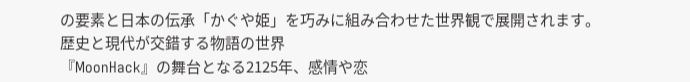の要素と日本の伝承「かぐや姫」を巧みに組み合わせた世界観で展開されます。
歴史と現代が交錯する物語の世界
『MoonHack』の舞台となる2125年、感情や恋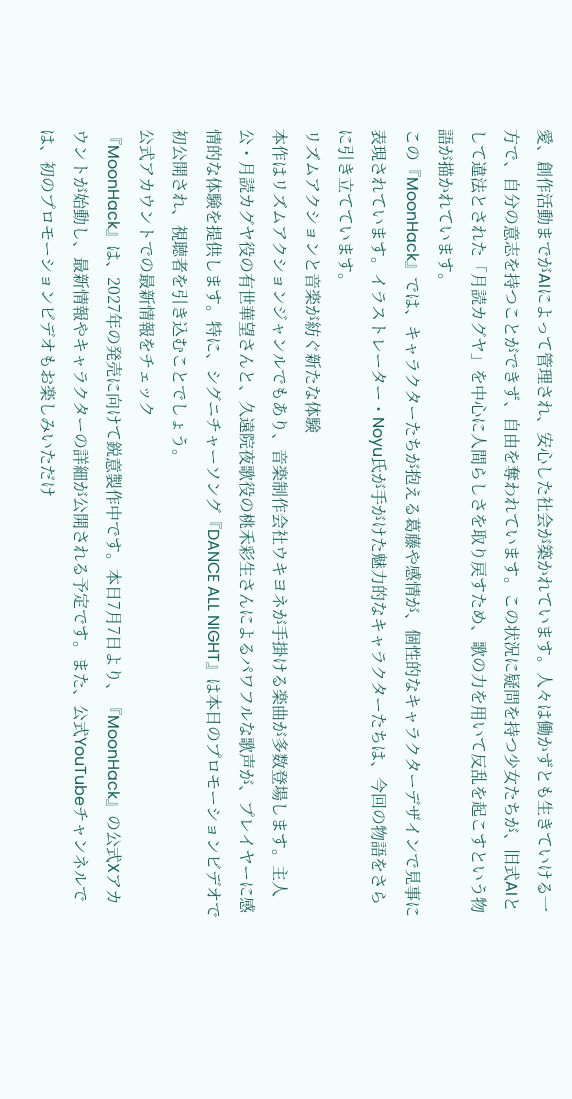愛、創作活動までがAIによって管理され、安心した社会が築かれています。人々は働かずとも生きていける一方で、自分の意志を持つことができず、自由を奪われています。この状況に疑問を持つ少女たちが、旧式AIとして違法とされた「月読カグヤ」を中心に人間らしさを取り戻すため、歌の力を用いて反乱を起こすという物語が描かれています。
この『MoonHack』では、キャラクターたちが抱える葛藤や感情が、個性的なキャラクターデザインで見事に表現されています。イラストレーター・Noyu氏が手がけた魅力的なキャラクターたちは、今回の物語をさらに引き立てています。
リズムアクションと音楽が紡ぐ新たな体験
本作はリズムアクションジャンルでもあり、音楽制作会社ウキヨネが手掛ける楽曲が多数登場します。主人公・月読カグヤ役の有世華望さんと、久遠院夜歌役の桃禾彩生さんによるパワフルな歌声が、プレイヤーに感情的な体験を提供します。特に、シグニチャーソング『DANCE ALL NIGHT』は本日のプロモーションビデオで初公開され、視聴者を引き込むことでしょう。
公式アカウントでの最新情報をチェック
『MoonHack』は、2027年の発売に向けて鋭意製作中です。本日7月7日より、『MoonHack』の公式Xアカウントが始動し、最新情報やキャラクターの詳細が公開される予定です。また、公式YouTubeチャンネルでは、初のプロモーションビデオもお楽しみいただけ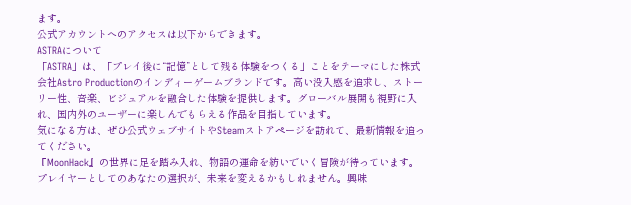ます。
公式アカウントへのアクセスは以下からできます。
ASTRAについて
「ASTRA」は、「プレイ後に“記憶”として残る体験をつくる」ことをテーマにした株式会社Astro Productionのインディーゲームブランドです。高い没入感を追求し、ストーリー性、音楽、ビジュアルを融合した体験を提供します。グローバル展開も視野に入れ、国内外のユーザーに楽しんでもらえる作品を目指しています。
気になる方は、ぜひ公式ウェブサイトやSteamストアページを訪れて、最新情報を追ってください。
『MoonHack』の世界に足を踏み入れ、物語の運命を紡いでいく冒険が待っています。プレイヤーとしてのあなたの選択が、未来を変えるかもしれません。興味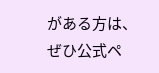がある方は、ぜひ公式ペ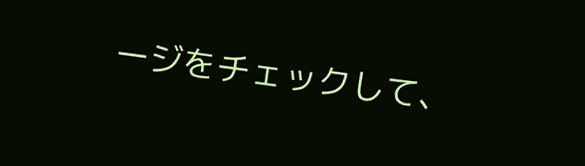ージをチェックして、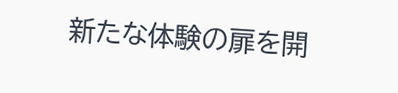新たな体験の扉を開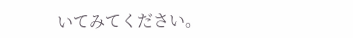いてみてください。